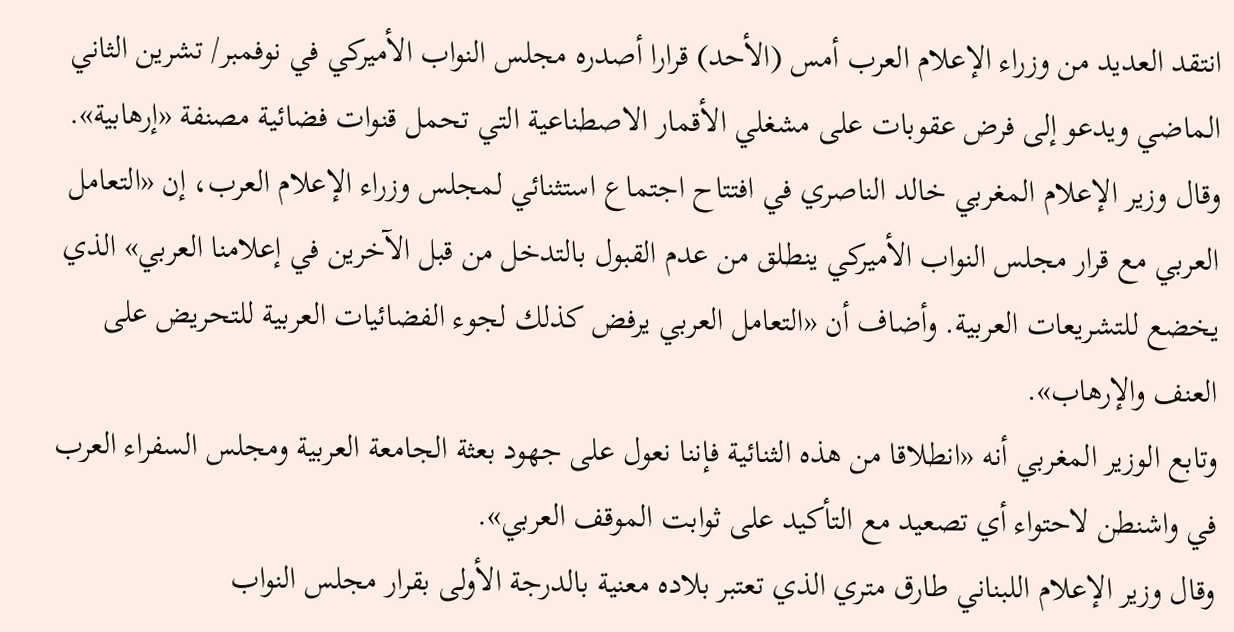انتقد العديد من وزراء الإعلام العرب أمس (الأحد) قرارا أصدره مجلس النواب الأميركي في نوفمبر/ تشرين الثاني الماضي ويدعو إلى فرض عقوبات على مشغلي الأقمار الاصطناعية التي تحمل قنوات فضائية مصنفة «إرهابية».
وقال وزير الإعلام المغربي خالد الناصري في افتتاح اجتماع استثنائي لمجلس وزراء الإعلام العرب، إن «التعامل العربي مع قرار مجلس النواب الأميركي ينطلق من عدم القبول بالتدخل من قبل الآخرين في إعلامنا العربي» الذي يخضع للتشريعات العربية. وأضاف أن «التعامل العربي يرفض كذلك لجوء الفضائيات العربية للتحريض على العنف والإرهاب».
وتابع الوزير المغربي أنه «انطلاقا من هذه الثنائية فإننا نعول على جهود بعثة الجامعة العربية ومجلس السفراء العرب في واشنطن لاحتواء أي تصعيد مع التأكيد على ثوابت الموقف العربي».
وقال وزير الإعلام اللبناني طارق متري الذي تعتبر بلاده معنية بالدرجة الأولى بقرار مجلس النواب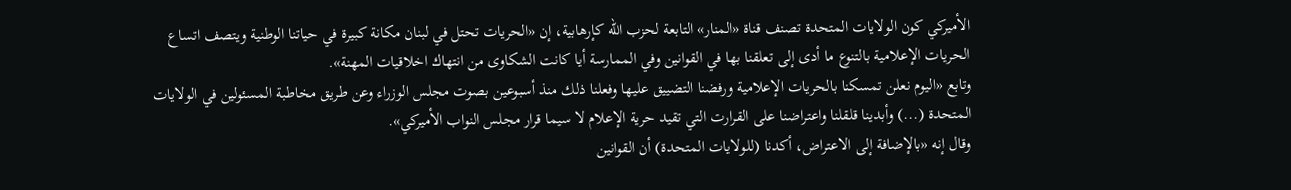الأميركي كون الولايات المتحدة تصنف قناة «المنار» التابعة لحزب الله كإرهابية، إن «الحريات تحتل في لبنان مكانة كبيرة في حياتنا الوطنية ويتصف اتساع الحريات الإعلامية بالتنوع ما أدى إلى تعلقنا بها في القوانين وفي الممارسة أيا كانت الشكاوى من انتهاك اخلاقيات المهنة».
وتابع «اليوم نعلن تمسكنا بالحريات الإعلامية ورفضنا التضييق عليها وفعلنا ذلك منذ أسبوعين بصوت مجلس الوزراء وعن طريق مخاطبة المسئولين في الولايات المتحدة (...) وأبدينا قلقلنا واعتراضنا على القرارت التي تقيد حرية الإعلام لا سيما قرار مجلس النواب الأميركي».
وقال إنه «بالإضافة إلى الاعتراض، أكدنا (للولايات المتحدة) أن القوانين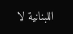اللبنانية لا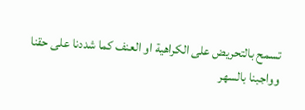تسمح بالتحريض على الكراهية او العنف كما شددنا على حقنا وواجبنا بالسهر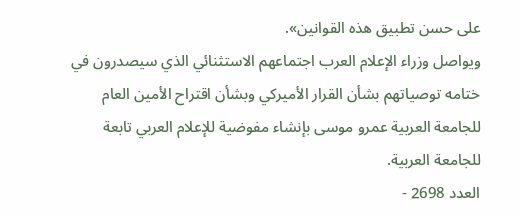على حسن تطبيق هذه القوانين».
ويواصل وزراء الإعلام العرب اجتماعهم الاستثنائي الذي سيصدرون في ختامه توصياتهم بشأن القرار الأميركي وبشأن اقتراح الأمين العام للجامعة العربية عمرو موسى بإنشاء مفوضية للإعلام العربي تابعة للجامعة العربية.
العدد 2698 -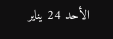الأحد 24 يناير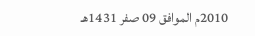2010م الموافق 09 صفر 1431هـ